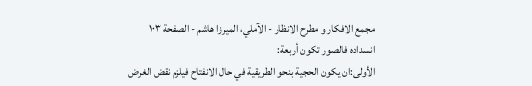مجمع الافكار و مطرح الانظار - الآملي، الميرزا هاشم - الصفحة ١٠٣
انسداده فالصور تكون أربعة:
الأولى:ان يكون الحجية بنحو الطريقية في حال الانفتاح فيلزم نقض الغرض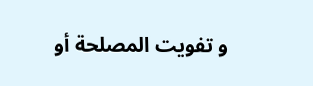و تفويت المصلحة أو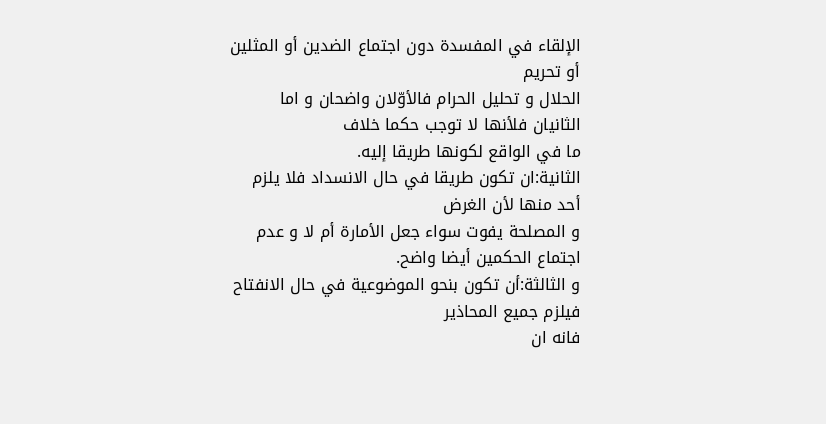الإلقاء في المفسدة دون اجتماع الضدين أو المثلين أو تحريم
الحلال و تحليل الحرام فالأوّلان واضحان و اما الثانيان فلأنها لا توجب حكما خلاف
ما في الواقع لكونها طريقا إليه.
الثانية:ان تكون طريقا في حال الانسداد فلا يلزم أحد منها لأن الغرض
و المصلحة يفوت سواء جعل الأمارة أم لا و عدم اجتماع الحكمين أيضا واضح.
و الثالثة:أن تكون بنحو الموضوعية في حال الانفتاح فيلزم جميع المحاذير
فانه ان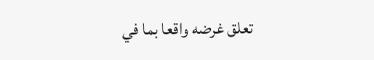تعلق غرضه واقعا بما في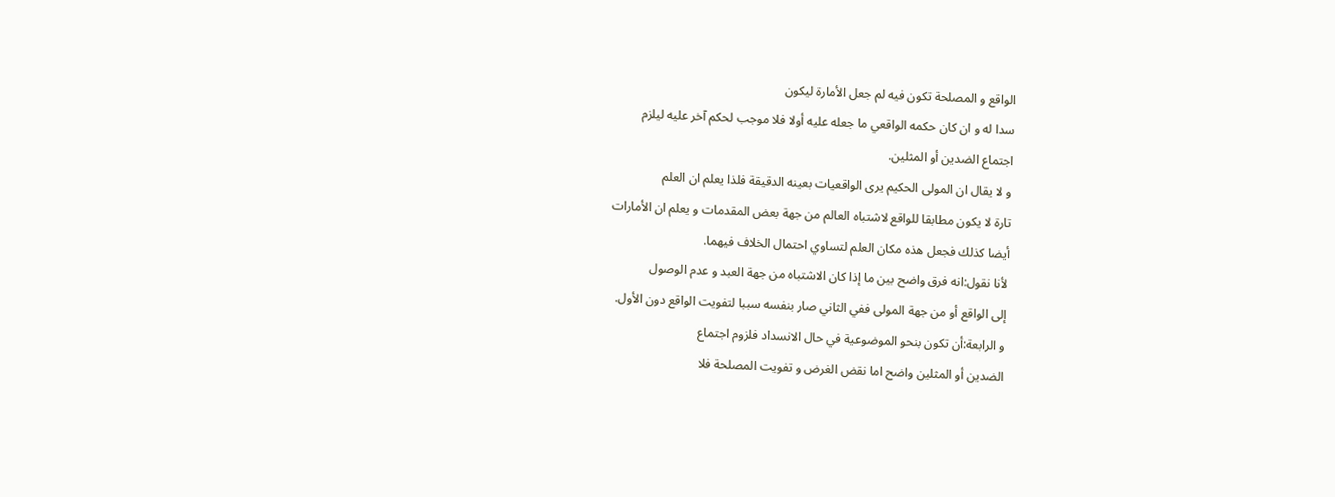الواقع و المصلحة تكون فيه لم جعل الأمارة ليكون
سدا له و ان كان حكمه الواقعي ما جعله عليه أولا فلا موجب لحكم آخر عليه ليلزم
اجتماع الضدين أو المثلين.
و لا يقال ان المولى الحكيم يرى الواقعيات بعينه الدقيقة فلذا يعلم ان العلم
تارة لا يكون مطابقا للواقع لاشتباه العالم من جهة بعض المقدمات و يعلم ان الأمارات
أيضا كذلك فجعل هذه مكان العلم لتساوي احتمال الخلاف فيهما.
لأنا نقول:انه فرق واضح بين ما إذا كان الاشتباه من جهة العبد و عدم الوصول
إلى الواقع أو من جهة المولى ففي الثاني صار بنفسه سببا لتفويت الواقع دون الأول.
و الرابعة:أن تكون بنحو الموضوعية في حال الانسداد فلزوم اجتماع
الضدين أو المثلين واضح اما نقض الغرض و تفويت المصلحة فلا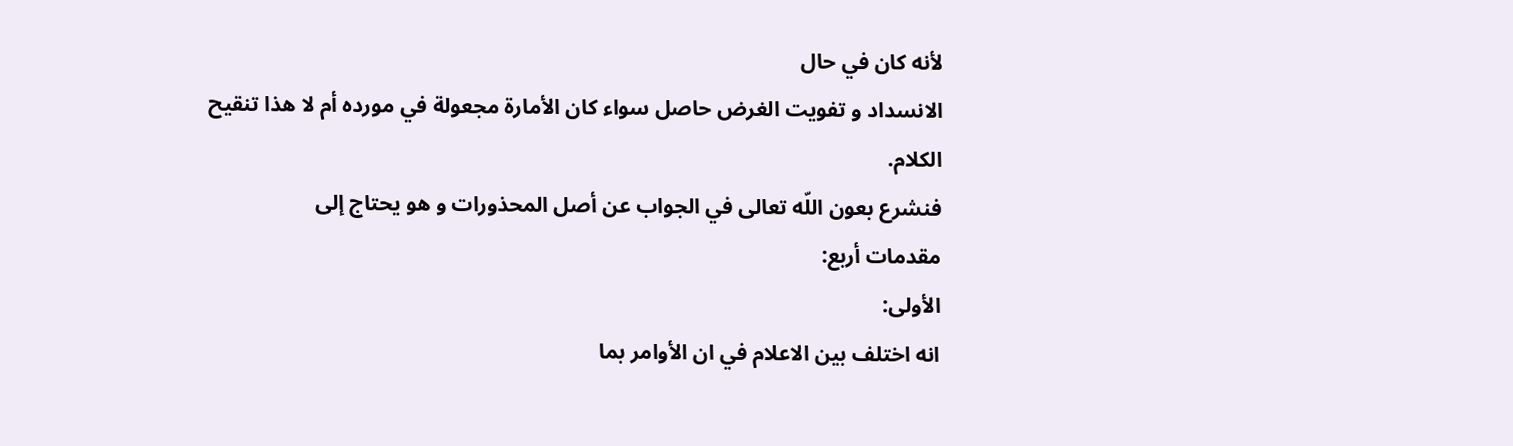لأنه كان في حال
الانسداد و تفويت الغرض حاصل سواء كان الأمارة مجعولة في مورده أم لا هذا تنقيح
الكلام.
فنشرع بعون اللّه تعالى في الجواب عن أصل المحذورات و هو يحتاج إلى
مقدمات أربع:
الأولى:
انه اختلف بين الاعلام في ان الأوامر بما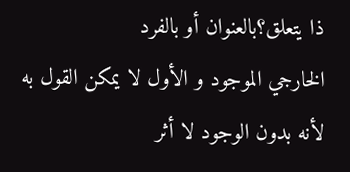ذا يتعلق؟بالعنوان أو بالفرد
الخارجي الموجود و الأول لا يمكن القول به لأنه بدون الوجود لا أثر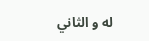له و الثاني